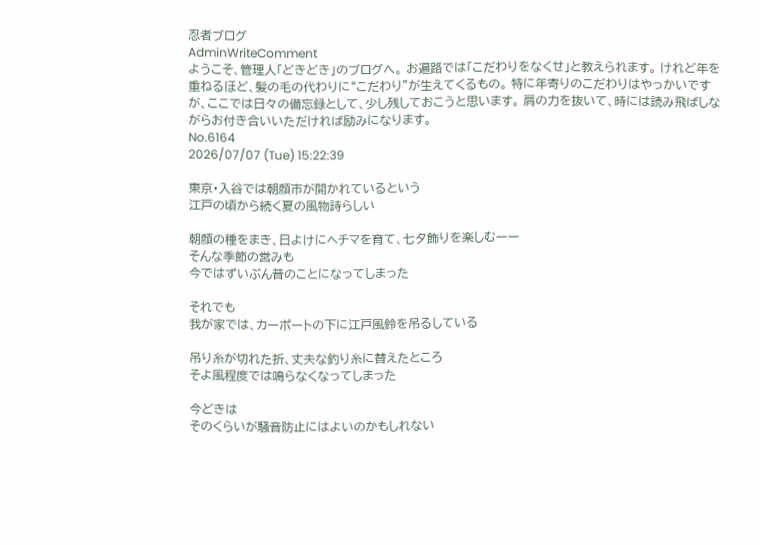忍者ブログ
AdminWriteComment
ようこそ、管理人「どきどき」のブログへ。 お遍路では「こだわりをなくせ」と教えられます。 けれど年を重ねるほど、髪の毛の代わりに“こだわり”が生えてくるもの。 特に年寄りのこだわりはやっかいですが、ここでは日々の備忘録として、少し残しておこうと思います。 肩の力を抜いて、時には読み飛ばしながらお付き合いいただければ励みになります。
No.6164
2026/07/07 (Tue) 15:22:39

東京・入谷では朝顔市が開かれているという
江戸の頃から続く夏の風物詩らしい

朝顔の種をまき、日よけにヘチマを育て、七夕飾りを楽しむーー
そんな季節の営みも
今ではずいぶん昔のことになってしまった

それでも
我が家では、カーポートの下に江戸風鈴を吊るしている

吊り糸が切れた折、丈夫な釣り糸に替えたところ
そよ風程度では鳴らなくなってしまった

今どきは
そのくらいが騒音防止にはよいのかもしれない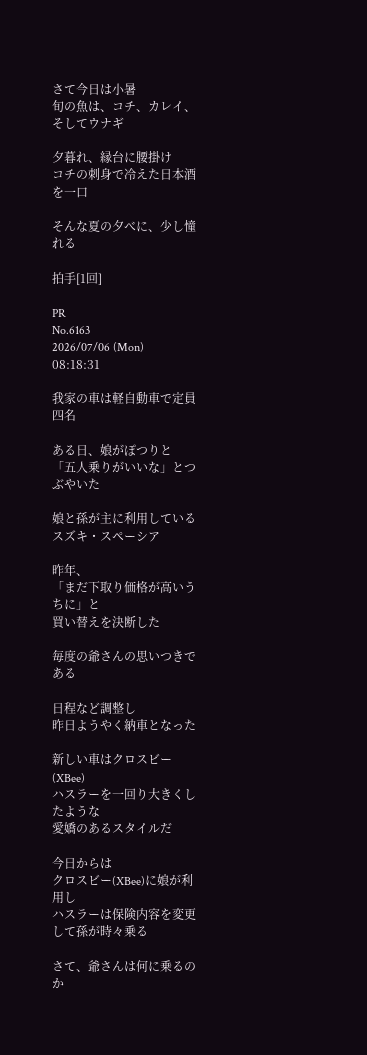さて今日は小暑
旬の魚は、コチ、カレイ、そしてウナギ

夕暮れ、縁台に腰掛け
コチの刺身で冷えた日本酒を一口

そんな夏の夕べに、少し憧れる

拍手[1回]

PR
No.6163
2026/07/06 (Mon) 08:18:31

我家の車は軽自動車で定員四名

ある日、娘がぽつりと
「五人乗りがいいな」とつぶやいた

娘と孫が主に利用している
スズキ・スペーシア

昨年、
「まだ下取り価格が高いうちに」と
買い替えを決断した

毎度の爺さんの思いつきである

日程など調整し
昨日ようやく納車となった

新しい車はクロスビー(XBee)
ハスラーを一回り大きくしたような
愛嬌のあるスタイルだ

今日からは
クロスビー(XBee)に娘が利用し
ハスラーは保険内容を変更して孫が時々乗る

さて、爺さんは何に乗るのか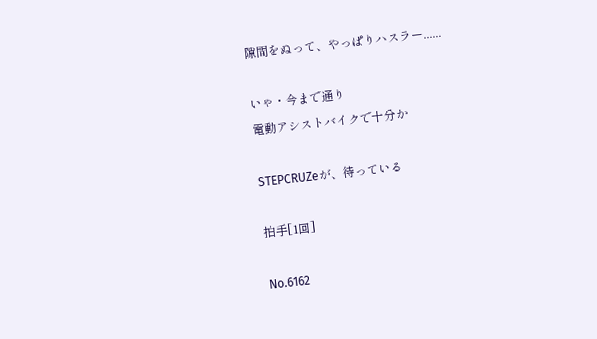隙間をぬって、やっぱりハスラー......

いゃ・今まで通り
電動アシストバイクで十分か

STEPCRUZeが、待っている

拍手[1回]

No.6162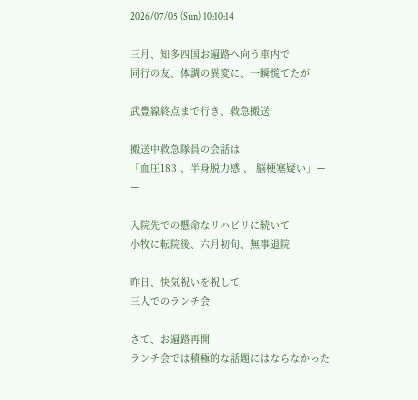2026/07/05 (Sun) 10:10:14

三月、知多四国お遍路へ向う車内で
同行の友、体調の異変に、一瞬慌てたが

武豊線終点まで行き、救急搬送

搬送中救急隊員の会話は
「血圧183 、半身脱力感 、 脳梗塞疑い」ーー

入院先での懸命なリハビリに続いて
小牧に転院後、六月初旬、無事退院

昨日、快気祝いを祝して
三人でのランチ会

さて、お遍路再開
ランチ会では積極的な話題にはならなかった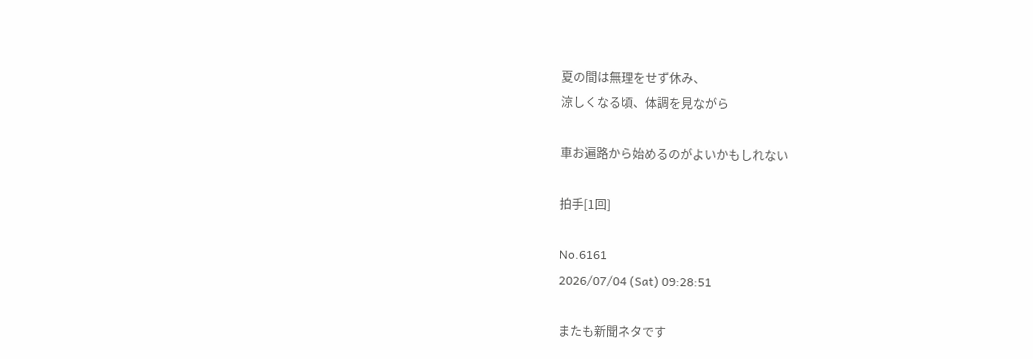夏の間は無理をせず休み、
涼しくなる頃、体調を見ながら

車お遍路から始めるのがよいかもしれない

拍手[1回]

No.6161
2026/07/04 (Sat) 09:28:51

またも新聞ネタです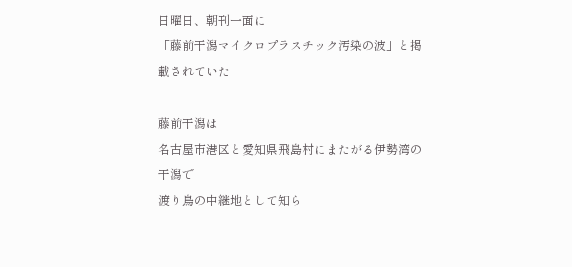日曜日、朝刊一面に
「藤前干潟マイクロプラスチック汚染の波」と掲載されていた

藤前干潟は
名古屋市港区と愛知県飛島村にまたがる伊勢湾の干潟で
渡り鳥の中継地として知ら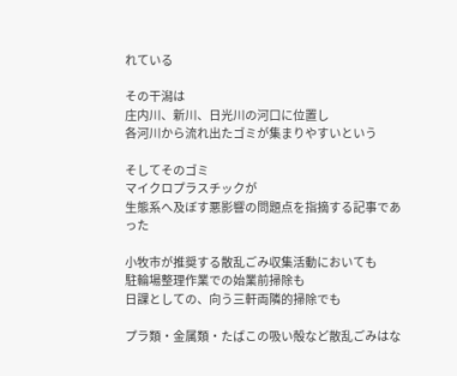れている

その干潟は
庄内川、新川、日光川の河口に位置し
各河川から流れ出たゴミが集まりやすいという

そしてそのゴミ
マイクロプラスチックが
生態系へ及ぼす悪影響の問題点を指摘する記事であった

小牧市が推奨する散乱ごみ収集活動においても
駐輪場整理作業での始業前掃除も
日課としての、向う三軒両隣的掃除でも

プラ類・金属類・たばこの吸い殻など散乱ごみはな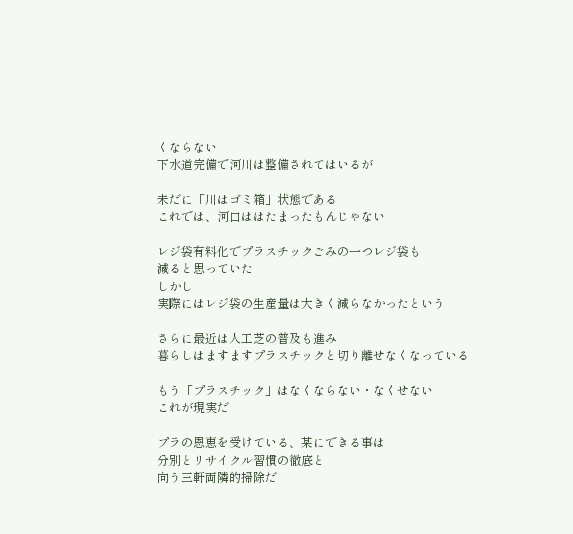くならない
下水道完備で河川は整備されてはいるが

未だに「川はゴミ箱」状態である
これでは、河口ははたまったもんじゃない

レジ袋有料化でプラスチックごみの一つレジ袋も
減ると思っていた
しかし
実際にはレジ袋の生産量は大きく減らなかったという

さらに最近は人工芝の普及も進み
暮らしはますますプラスチックと切り離せなくなっている

もう「プラスチック」はなくならない・なくせない
これが現実だ

プラの恩恵を受けている、某にできる事は
分別とリサイクル習慣の徹底と
向う三軒両隣的掃除だ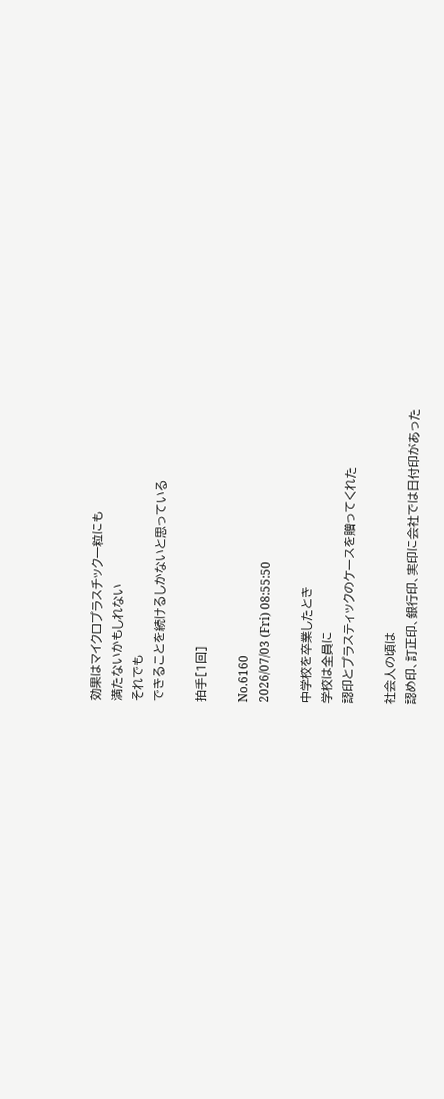効果はマイクロプラスチック一粒にも
満たないかもしれない
それでも
できることを続けるしかないと思っている

拍手[1回]

No.6160
2026/07/03 (Fri) 08:55:50

中学校を卒業したとき
学校は全員に
認印とプラスティックのケースを贈ってくれた

社会人の頃は
認め印、訂正印、銀行印、実印に会社では日付印があった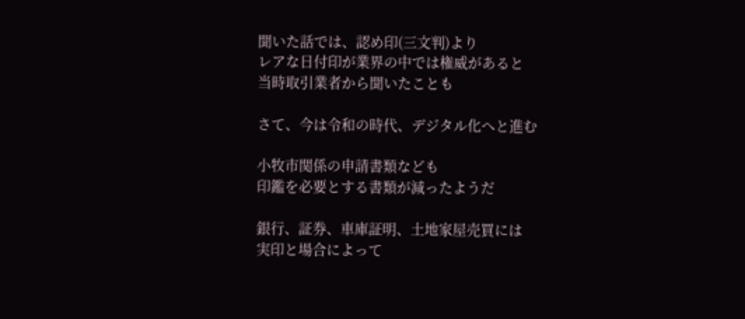聞いた話では、認め印(三文判)より
レアな日付印が業界の中では権威があると
当時取引業者から聞いたことも

さて、今は令和の時代、デジタル化へと進む

小牧市関係の申請書類なども
印鑑を必要とする書類が減ったようだ

銀行、証券、車庫証明、土地家屋売買には
実印と場合によって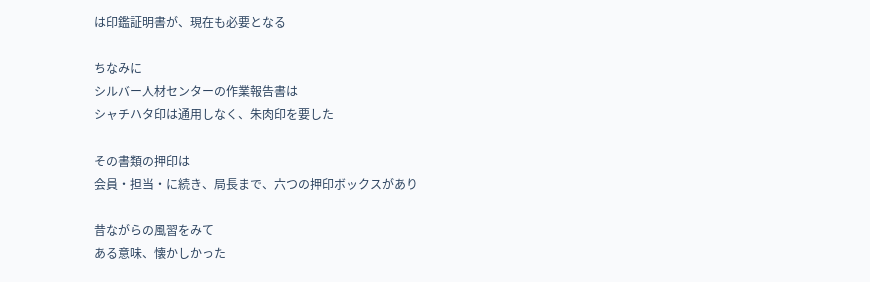は印鑑証明書が、現在も必要となる

ちなみに
シルバー人材センターの作業報告書は
シャチハタ印は通用しなく、朱肉印を要した

その書類の押印は
会員・担当・に続き、局長まで、六つの押印ボックスがあり

昔ながらの風習をみて
ある意味、懐かしかった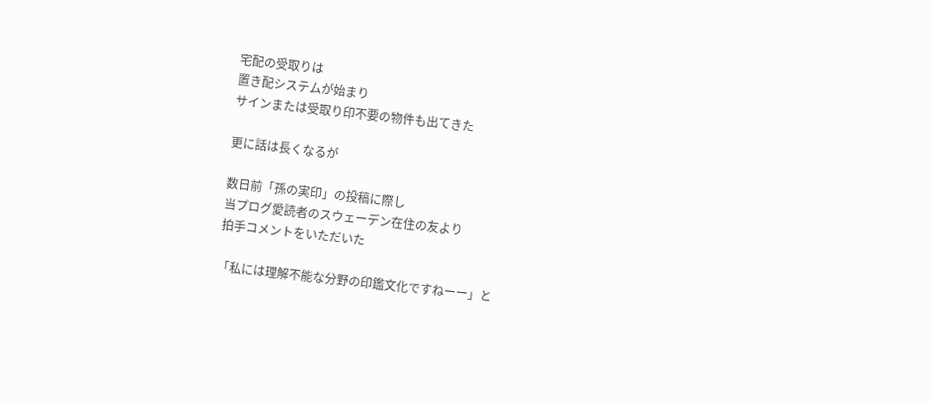宅配の受取りは
置き配システムが始まり
サインまたは受取り印不要の物件も出てきた

更に話は長くなるが

数日前「孫の実印」の投稿に際し
当プログ愛読者のスウェーデン在住の友より
拍手コメントをいただいた

「私には理解不能な分野の印鑑文化ですねーー」と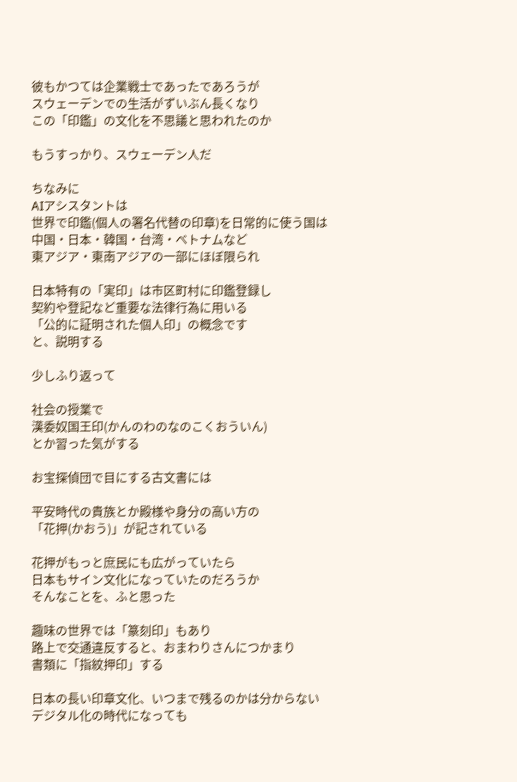彼もかつては企業戦士であったであろうが
スウェーデンでの生活がずいぶん長くなり
この「印鑑」の文化を不思議と思われたのか

もうすっかり、スウェーデン人だ

ちなみに
AIアシスタントは
世界で印鑑(個人の署名代替の印章)を日常的に使う国は
中国・日本・韓国・台湾・ベトナムなど
東アジア・東南アジアの一部にほぼ限られ

日本特有の「実印」は市区町村に印鑑登録し
契約や登記など重要な法律行為に用いる
「公的に証明された個人印」の概念です
と、説明する

少しふり返って

社会の授業で
漢委奴国王印(かんのわのなのこくおういん)
とか習った気がする

お宝探偵団で目にする古文書には

平安時代の貴族とか殿様や身分の高い方の
「花押(かおう)」が記されている

花押がもっと庶民にも広がっていたら
日本もサイン文化になっていたのだろうか
そんなことを、ふと思った

趣味の世界では「篆刻印」もあり
路上で交通違反すると、おまわりさんにつかまり
書類に「指紋押印」する

日本の長い印章文化、いつまで残るのかは分からない
デジタル化の時代になっても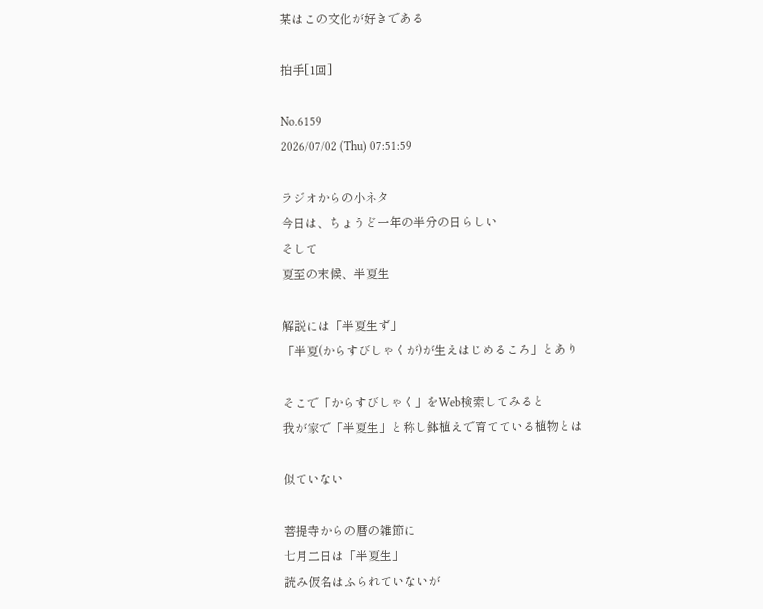某はこの文化が好きである

拍手[1回]

No.6159
2026/07/02 (Thu) 07:51:59

ラジオからの小ネタ
今日は、ちょうど一年の半分の日らしい
そして
夏至の末候、半夏生

解説には「半夏生ず」
「半夏(からすびしゃくが)が生えはじめるころ」とあり

そこで「からすびしゃく」をWeb検索してみると
我が家で「半夏生」と称し鉢植えで育てている植物とは

似ていない

菩提寺からの暦の雑節に
七月二日は「半夏生」
読み仮名はふられていないが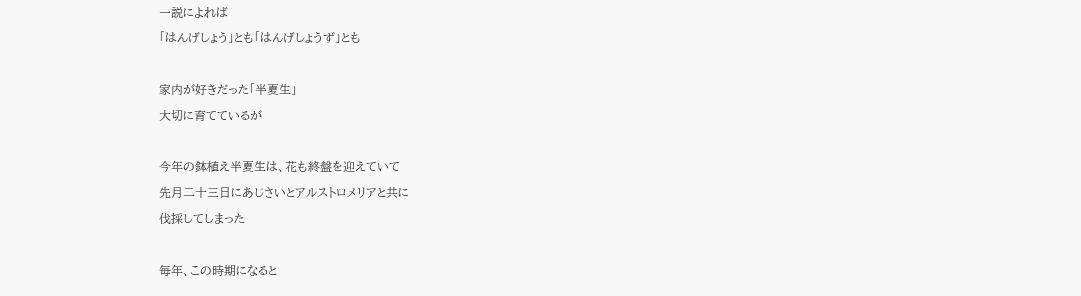一説によれば
「はんげしょう」とも「はんげしょうず」とも

家内が好きだった「半夏生」
大切に育てているが

今年の鉢植え半夏生は、花も終盤を迎えていて
先月二十三日にあじさいとアルストロメリアと共に
伐採してしまった

毎年、この時期になると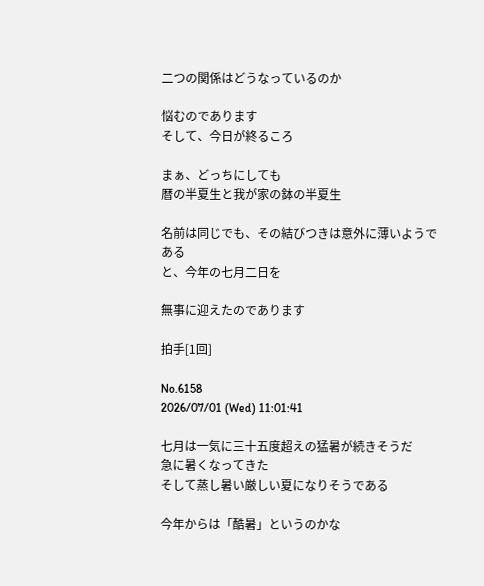二つの関係はどうなっているのか

悩むのであります
そして、今日が終るころ

まぁ、どっちにしても
暦の半夏生と我が家の鉢の半夏生

名前は同じでも、その結びつきは意外に薄いようである
と、今年の七月二日を

無事に迎えたのであります

拍手[1回]

No.6158
2026/07/01 (Wed) 11:01:41

七月は一気に三十五度超えの猛暑が続きそうだ
急に暑くなってきた
そして蒸し暑い厳しい夏になりそうである

今年からは「酷暑」というのかな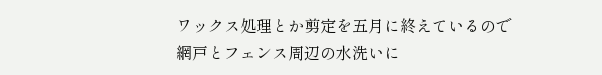ワックス処理とか剪定を五月に終えているので
網戸とフェンス周辺の水洗いに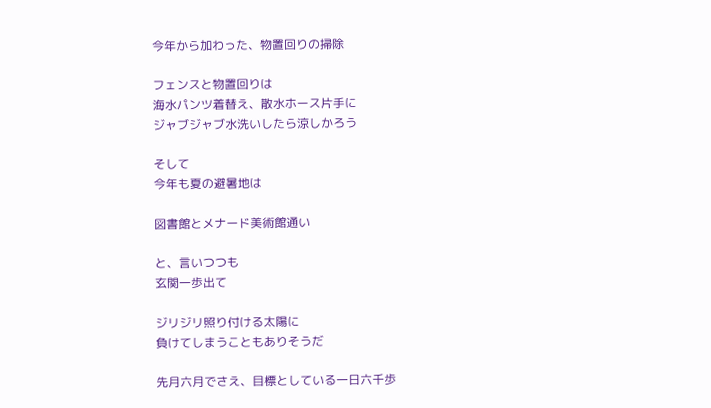今年から加わった、物置回りの掃除

フェンスと物置回りは
海水パンツ着替え、散水ホース片手に
ジャブジャブ水洗いしたら涼しかろう

そして
今年も夏の避暑地は

図書館とメナード美術館通い

と、言いつつも
玄関一歩出て

ジリジリ照り付ける太陽に
負けてしまうこともありそうだ

先月六月でさえ、目標としている一日六千歩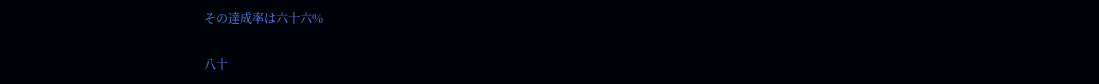その達成率は六十六%

八十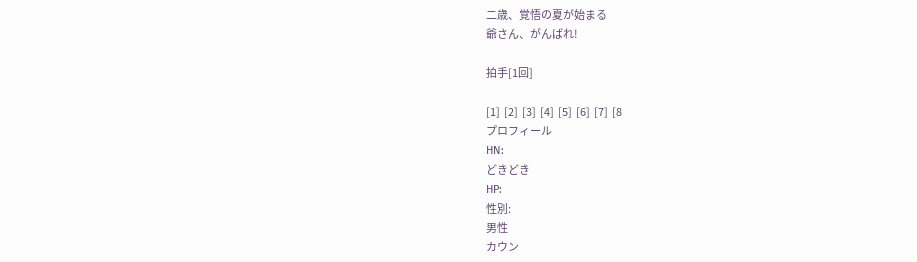二歳、覚悟の夏が始まる
爺さん、がんばれ!

拍手[1回]

[1]  [2]  [3]  [4]  [5]  [6]  [7]  [8
プロフィール
HN:
どきどき
HP:
性別:
男性
カウン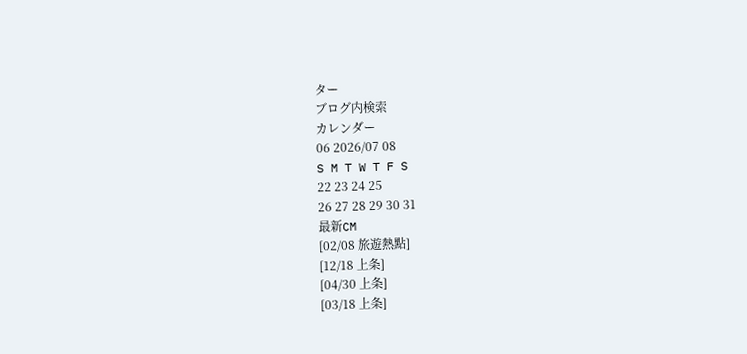ター
ブログ内検索
カレンダー
06 2026/07 08
S M T W T F S
22 23 24 25
26 27 28 29 30 31
最新CM
[02/08 旅遊熱點]
[12/18 上条]
[04/30 上条]
[03/18 上条]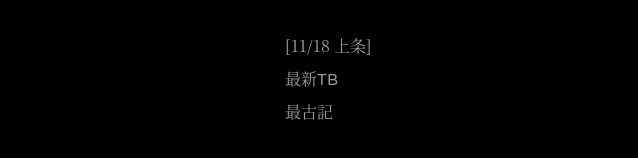[11/18 上条]
最新TB
最古記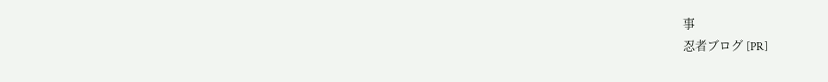事
忍者ブログ [PR]